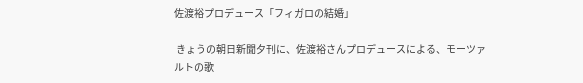佐渡裕プロデュース「フィガロの結婚」

 きょうの朝日新聞夕刊に、佐渡裕さんプロデュースによる、モーツァルトの歌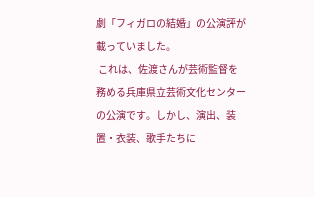劇「フィガロの結婚」の公演評が載っていました。
 これは、佐渡さんが芸術監督を務める兵庫県立芸術文化センターの公演です。しかし、演出、装置・衣装、歌手たちに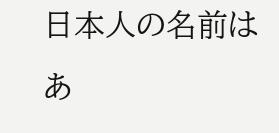日本人の名前はあ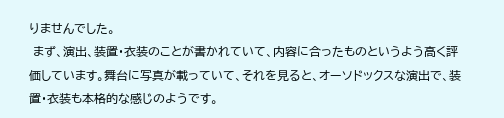りませんでした。
 まず、演出、装置・衣装のことが書かれていて、内容に合ったものというよう高く評価しています。舞台に写真が載っていて、それを見ると、オーソドックスな演出で、装置・衣装も本格的な感じのようです。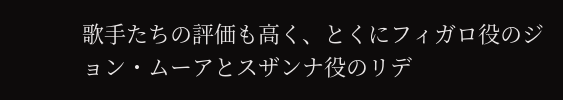歌手たちの評価も高く、とくにフィガロ役のジョン・ムーアとスザンナ役のリデ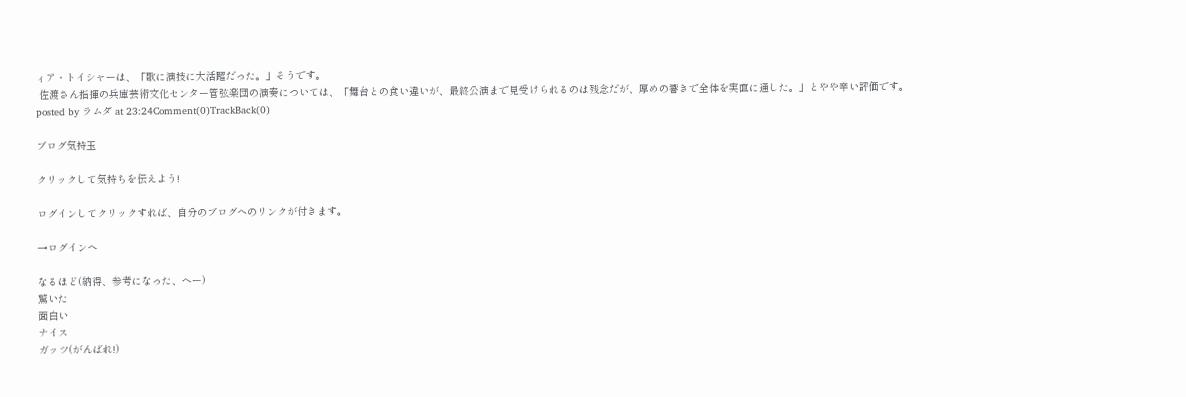ィア・トイシャーは、「歌に演技に大活躍だった。」そうです。
 佐渡さん指揮の兵庫芸術文化センター管弦楽団の演奏については、「舞台との食い違いが、最終公演まで見受けられるのは残念だが、厚めの響きで全体を実直に通した。」とやや辛い評価です。
posted by ラムダ at 23:24Comment(0)TrackBack(0)

ブログ気持玉

クリックして気持ちを伝えよう!

ログインしてクリックすれば、自分のブログへのリンクが付きます。

→ログインへ

なるほど(納得、参考になった、ヘー)
驚いた
面白い
ナイス
ガッツ(がんばれ!)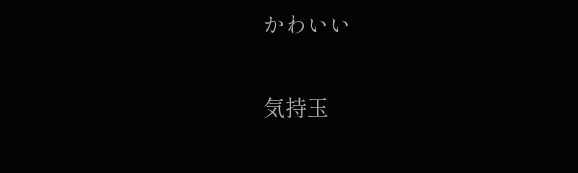かわいい

気持玉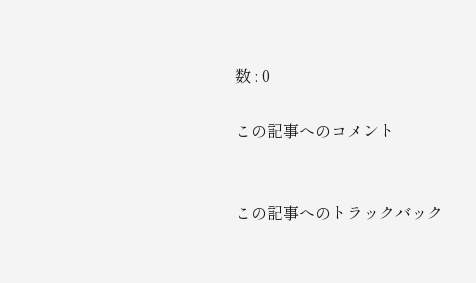数 : 0

この記事へのコメント


この記事へのトラックバック